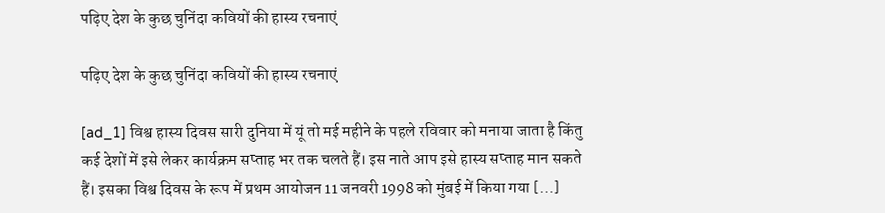पढ़िए देश के कुछ चुनिंदा कवियों की हास्‍य रचनाएं

पढ़िए देश के कुछ चुनिंदा कवियों की हास्‍य रचनाएं

[ad_1] विश्व हास्य दिवस सारी दुनिया में यूं तो मई महीने के पहले रविवार को मनाया जाता है किंतु कई देशों में इसे लेकर कार्यक्रम सप्‍ताह भर तक चलते हैं। इस नाते आप इसे हास्‍य सप्‍ताह मान सकते हैं। इसका विश्व दिवस के रूप में प्रथम आयोजन 11 जनवरी 1998 को मुंबई में किया गया […]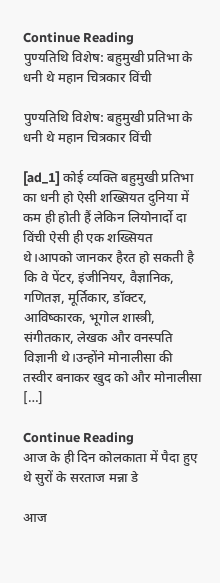Continue Reading
पुण्‍यतिथि विशेष: बहुमुखी प्रतिभा के धनी थे महान चित्रकार विंची

पुण्‍यतिथि विशेष: बहुमुखी प्रतिभा के धनी थे महान चित्रकार विंची

[ad_1] कोई व्‍यक्ति बहुमुखी प्रतिभा का धनी हो ऐसी शख्सियत दुनिया में कम ही होती हैं लेकिन लियोनार्दो दा विंची ऐसी ही एक शख्सियत थे।आपको जानकर हैरत हो सकती है कि वे पेंटर, इंजीनियर, वैज्ञानिक, गणितज्ञ, मूर्तिकार, डॉक्टर, आविष्कारक, भूगोल शास्त्री, संगीतकार, लेखक और वनस्पति विज्ञानी थे।उन्‍होंने मोनालीसा की तस्वीर बनाकर खुद को और मोनालीसा […]

Continue Reading
आज के ही दिन कोलकाता में पैदा हुए थे सुरों के सरताज मन्ना डे

आज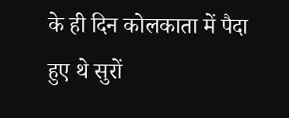के ही दिन कोलकाता में पैदा हुए थे सुरों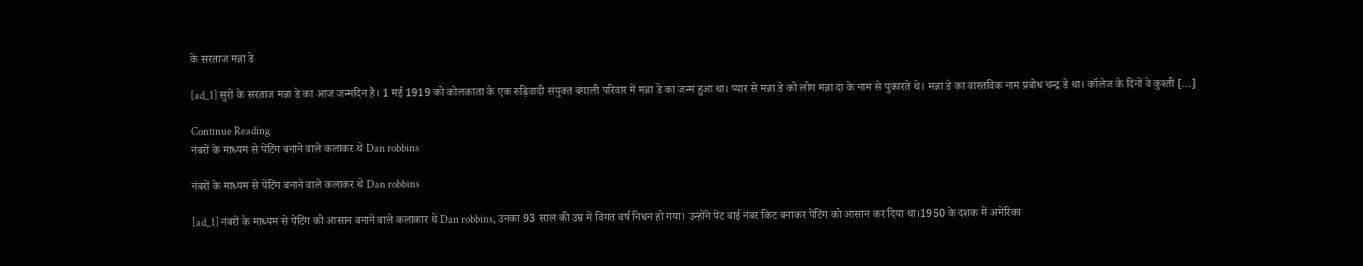के सरताज मन्ना डे

[ad_1] सुरों के सरताज मन्ना डे का आज जन्मदिन है। 1 मई 1919 को कोलकाता के एक रुढ़िवादी संयुक्त बंगाली परिवार में मन्ना डे का जन्‍म हुआ था। प्यार से मन्ना डे को लोग मन्ना दा के नाम से पुकारते थे। मन्ना डे का वास्तविक नाम प्रबोध चन्द्र डे था। कॉलेज के दिनों वे कुश्ती […]

Continue Reading
नंबरों के माध्यम से पेंटिंग बनाने वाले कलाकर थे Dan robbins

नंबरों के माध्यम से पेंटिंग बनाने वाले कलाकर थे Dan robbins

[ad_1] नंबरों के माध्यम से पेंटिंग को आसान बनाने वाले कलाकार थे Dan robbins, उनका 93 साल की उम्र में विगत वर्ष निधन हो गया। उन्होंने पेंट बाई नंबर किट बनाकर पेंटिंग को आसान कर दिया था।1950 के दशक में अमेरिका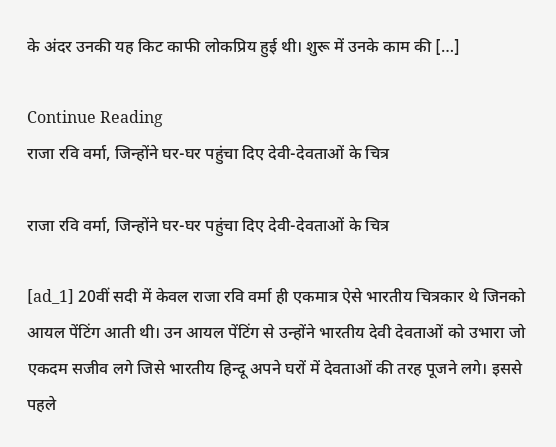के अंदर उनकी यह किट काफी लोकप्रिय हुई थी। शुरू में उनके काम की […]

Continue Reading
राजा रवि वर्मा, जिन्‍होंने घर-घर पहुंचा दिए देवी-देवताओं के च‍ित्र

राजा रवि वर्मा, जिन्‍होंने घर-घर पहुंचा दिए देवी-देवताओं के च‍ित्र

[ad_1] 20वीं सदी में केवल राजा रवि वर्मा ही एकमात्र ऐसे भारतीय चित्रकार थे जिनको आयल पेंटिंग आती थी। उन आयल पेंटिंग से उन्होंने भारतीय देवी देवताओं को उभारा जो एकदम सजीव लगे जिसे भारतीय हिन्दू अपने घरों में देवताओं की तरह पूजने लगे। इससे पहले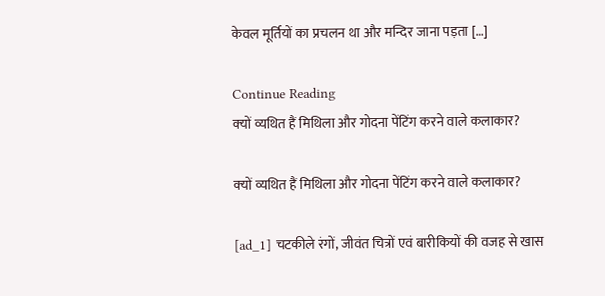केवल मूर्तियों का प्रचलन था और मन्दिर जाना पड़ता […]

Continue Reading
क्‍यों व्यथित हैं मिथिला और गोदना पेंटिंग करने वाले कलाकार?

क्‍यों व्यथित हैं मिथिला और गोदना पेंटिंग करने वाले कलाकार?

[ad_1] चटकीले रंगों, जीवंत चित्रों एवं बारीकियों की वजह से खास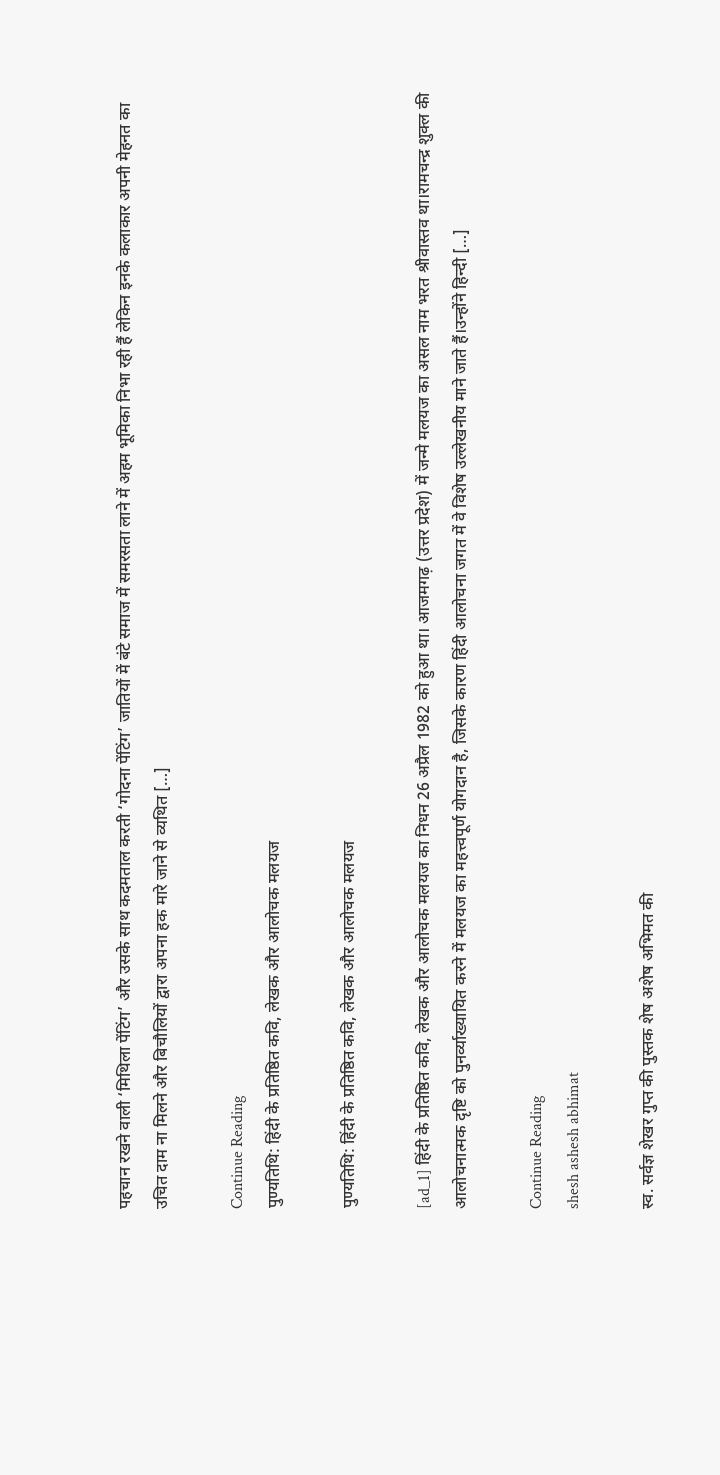पहचान रखने वाली ‘मिथिला पेंटिंग’ और उसके साथ कदमताल करती ‘गोदना पेंटिंग’ जातियों में बंटे समाज में समरसता लाने में अहम भूमिका निभा रही हैं लेकिन इनके कलाकार अपनी मेहनत का उचित दाम ना मिलने और बिचौलियों द्वारा अपना हक मारे जाने से व्यथित […]

Continue Reading
पुण्‍यतिथि: हिंदी के प्रतिष्ठित कवि, लेखक और आलोचक मलयज

पुण्‍यतिथि: हिंदी के प्रतिष्ठित कवि, लेखक और आलोचक मलयज

[ad_1] हिंदी के प्रतिष्ठित कवि, लेखक और आलोचक मलयज का निधन 26 अप्रैल 1982 को हुआ था। आजमगढ़ (उत्तर प्रदेश) में जन्‍मे मलयज का असल नाम भरत श्रीवास्तव था।रामचन्द्र शुक्ल की आलोचनात्‍मक दृष्टि को पुनर्व्याख्यायित करने में मलयज का महत्त्वपूर्ण योगदान है, जिसके कारण हिंदी आलोचना जगत में वे विशेष उल्लेखनीय माने जाते हैं।उन्होंने हिन्दी […]

Continue Reading
shesh ashesh abhimat

स्व. सर्वज्ञ शेखर गुप्त की पुस्तक शेष अशेष अभिमत की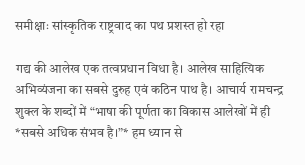समीक्षाः सांस्कृतिक राष्ट्रवाद का पथ प्रशस्त हो रहा

गद्य की आलेख एक तत्वप्रधान विधा है। आलेख साहित्यिक अभिव्यंजना का सबसे दुरुह एवं कठिन पाथ है। आचार्य रामचन्द्र शुक्ल के शब्दों में “भाषा की पूर्णता का विकास आलेखों में ही *सबसे अधिक संभव है।”* हम ध्यान से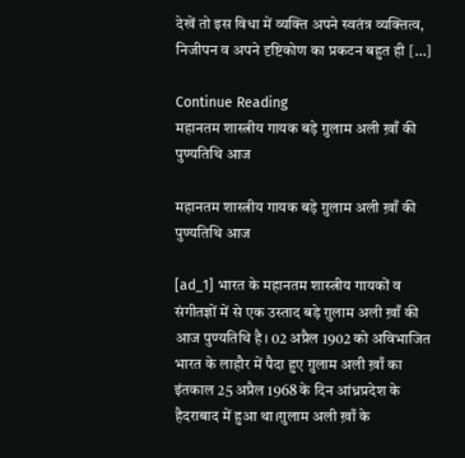देखें तो इस विधा में व्यक्ति अपने स्वतंत्र व्यक्तित्व, निजीपन व अपने दृष्टिकोण का प्रकटन बहुत ही […]

Continue Reading
महानतम शास्‍त्रीय गायक बड़े ग़ुलाम अली ख़ाँ की पुण्‍यतिथि आज

महानतम शास्‍त्रीय गायक बड़े ग़ुलाम अली ख़ाँ की पुण्‍यतिथि आज

[ad_1] भारत के महानतम शास्‍त्रीय गायकों व संगीतज्ञों में से एक उस्ताद बड़े ग़ुलाम अली ख़ाँ की आज पुण्‍यतिथि है। 02 अप्रैल 1902 को अविभाजित भारत के लाहौर में पैदा हुए ग़ुलाम अली ख़ाँ का इंतकाल 25 अप्रैल 1968 के दिन आंध्रप्रदेश के हैदराबाद में हुआ था।ग़ुलाम अली ख़ाँ के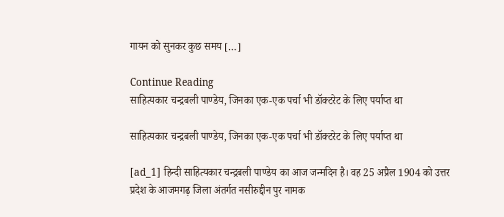गायन को सुनकर कुछ समय […]

Continue Reading
साहित्यकार चन्द्रबली पाण्डेय, जिनका एक-एक पर्चा भी डॉक्टरेट के लिए पर्याप्त था

साहित्यकार चन्द्रबली पाण्डेय, जिनका एक-एक पर्चा भी डॉक्टरेट के लिए पर्याप्त था

[ad_1] हिन्दी साहित्यकार चन्द्रबली पाण्डेय का आज जन्‍मदिन है। वह 25 अप्रैल 1904 को उत्तर प्रदेश के आजमगढ़ जिला अंतर्गत नसीरुद्दीन पुर नामक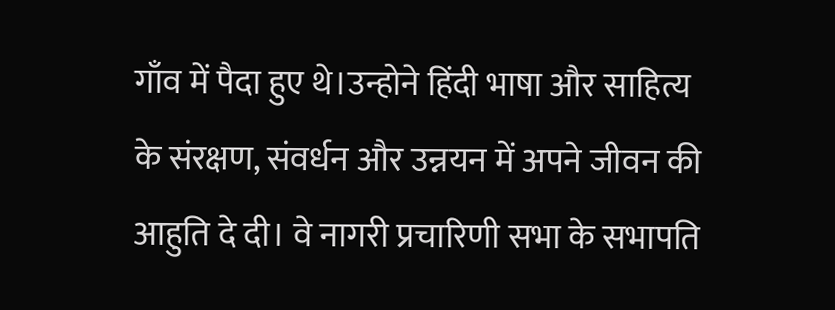गाँव में पैदा हुए थे।उन्होने हिंदी भाषा और साहित्य के संरक्षण, संवर्धन और उन्नयन में अपने जीवन की आहुति दे दी। वे नागरी प्रचारिणी सभा के सभापति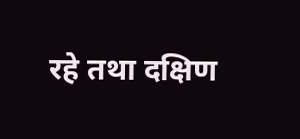रहे तथा दक्षिण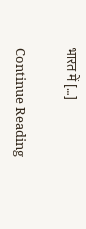भारत में […]

Continue Reading